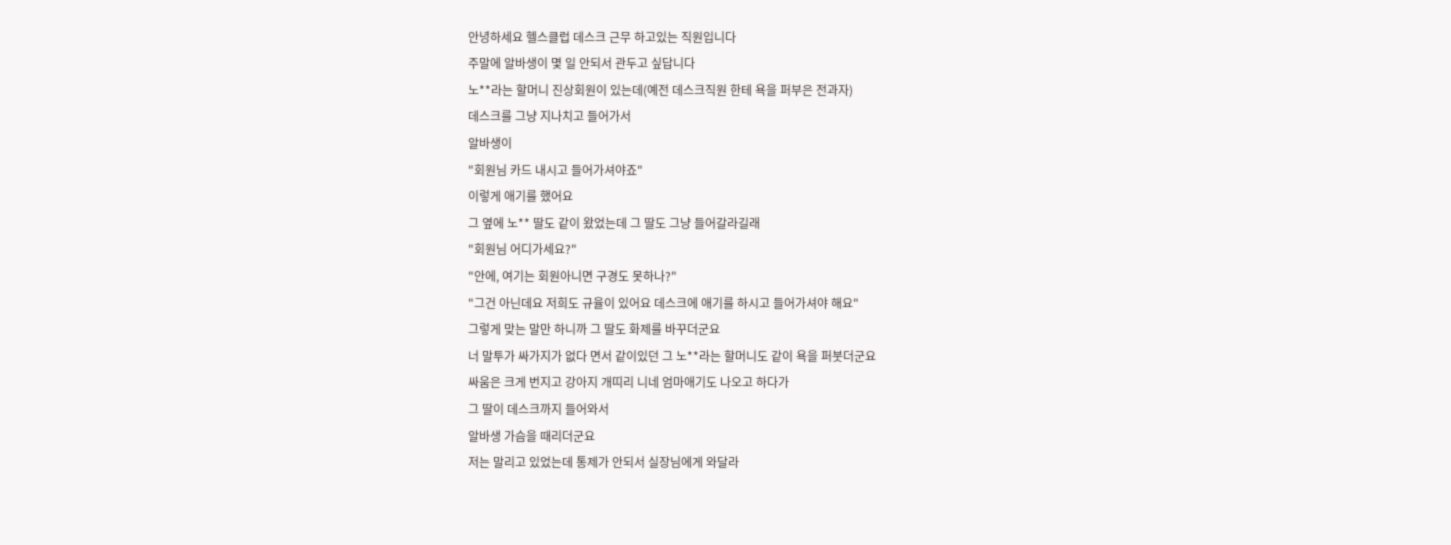안녕하세요 헬스클럽 데스크 근무 하고있는 직원입니다
주말에 알바생이 몇 일 안되서 관두고 싶답니다
노**라는 할머니 진상회원이 있는데(예전 데스크직원 한테 욕을 퍼부은 전과자)
데스크를 그냥 지나치고 들어가서
알바생이
"회원님 카드 내시고 들어가셔야죠"
이렇게 애기를 했어요
그 옆에 노** 딸도 같이 왔었는데 그 딸도 그냥 들어갈라길래
"회원님 어디가세요?"
"안에, 여기는 회원아니면 구경도 못하나?"
"그건 아닌데요 저희도 규율이 있어요 데스크에 애기를 하시고 들어가셔야 해요"
그렇게 맞는 말만 하니까 그 딸도 화제를 바꾸더군요
너 말투가 싸가지가 없다 면서 같이있던 그 노**라는 할머니도 같이 욕을 퍼붓더군요
싸움은 크게 번지고 강아지 개띠리 니네 엄마애기도 나오고 하다가
그 딸이 데스크까지 들어와서
알바생 가슴을 때리더군요
저는 말리고 있었는데 통제가 안되서 실장님에게 와달라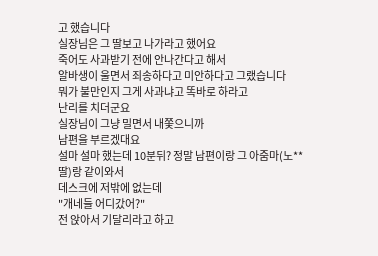고 했습니다
실장님은 그 딸보고 나가라고 했어요
죽어도 사과받기 전에 안나간다고 해서
알바생이 울면서 죄송하다고 미안하다고 그랬습니다
뭐가 불만인지 그게 사과냐고 똑바로 하라고
난리를 치더군요
실장님이 그냥 밀면서 내쫓으니까
남편을 부르겠대요
설마 설마 했는데 10분뒤? 정말 남편이랑 그 아줌마(노**딸)랑 같이와서
데스크에 저밖에 없는데
"개네들 어디갔어?"
전 앉아서 기달리라고 하고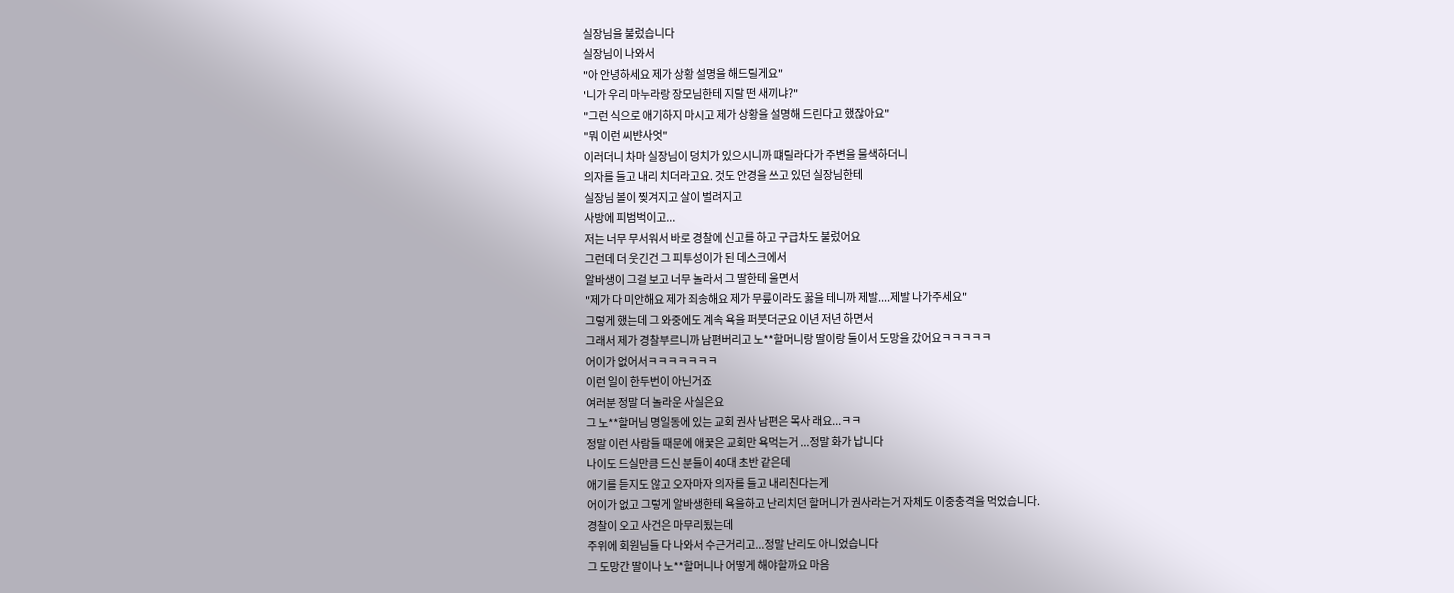실장님을 불렀습니다
실장님이 나와서
"아 안녕하세요 제가 상황 설명을 해드릴게요"
'니가 우리 마누라랑 장모님한테 지랄 떤 새끼냐?"
"그런 식으로 애기하지 마시고 제가 상황을 설명해 드린다고 했잖아요"
"뭐 이런 씨뱐사엇"
이러더니 차마 실장님이 덩치가 있으시니까 떄릴라다가 주변을 물색하더니
의자를 들고 내리 치더라고요. 것도 안경을 쓰고 있던 실장님한테
실장님 볼이 찢겨지고 살이 벌려지고
사방에 피범벅이고...
저는 너무 무서워서 바로 경찰에 신고를 하고 구급차도 불렀어요
그런데 더 웃긴건 그 피투성이가 된 데스크에서
알바생이 그걸 보고 너무 놀라서 그 딸한테 울면서
"제가 다 미안해요 제가 죄송해요 제가 무릎이라도 꿇을 테니까 제발....제발 나가주세요"
그렇게 했는데 그 와중에도 계속 욕을 퍼붓더군요 이년 저년 하면서
그래서 제가 경찰부르니까 남편버리고 노**할머니랑 딸이랑 둘이서 도망을 갔어요ㅋㅋㅋㅋㅋ
어이가 없어서ㅋㅋㅋㅋㅋㅋㅋ
이런 일이 한두번이 아닌거죠
여러분 정말 더 놀라운 사실은요
그 노**할머님 명일동에 있는 교회 권사 남편은 목사 래요...ㅋㅋ
정말 이런 사람들 때문에 애꿎은 교회만 욕먹는거 ...정말 화가 납니다
나이도 드실만큼 드신 분들이 40대 초반 같은데
애기를 듣지도 않고 오자마자 의자를 들고 내리친다는게
어이가 없고 그렇게 알바생한테 욕을하고 난리치던 할머니가 권사라는거 자체도 이중충격을 먹었습니다.
경찰이 오고 사건은 마무리됬는데
주위에 회원님들 다 나와서 수근거리고...정말 난리도 아니었습니다
그 도망간 딸이나 노**할머니나 어떻게 해야할까요 마음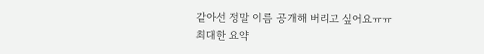같아선 정말 이름 공개해 버리고 싶어요ㅠㅠ
최대한 요약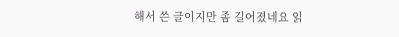해서 쓴 글이지만 좀 길어졌네요 읽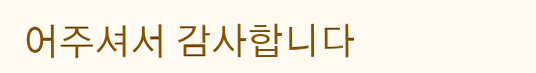어주셔서 감사합니다